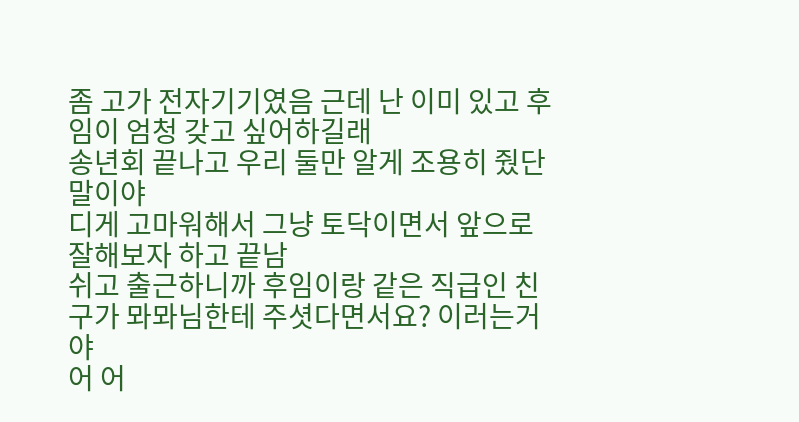좀 고가 전자기기였음 근데 난 이미 있고 후임이 엄청 갖고 싶어하길래
송년회 끝나고 우리 둘만 알게 조용히 줬단 말이야
디게 고마워해서 그냥 토닥이면서 앞으로 잘해보자 하고 끝남
쉬고 출근하니까 후임이랑 같은 직급인 친구가 뫄뫄님한테 주셧다면서요? 이러는거야
어 어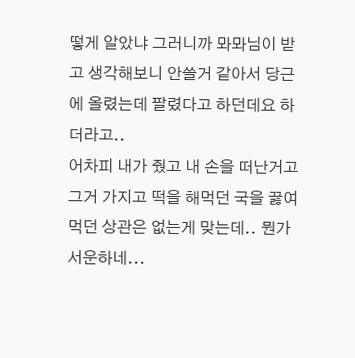떻게 알았냐 그러니까 뫄뫄님이 받고 생각해보니 안쓸거 같아서 당근에 올렸는데 팔렸다고 하던데요 하더라고..
어차피 내가 줬고 내 손을 떠난거고 그거 가지고 떡을 해먹던 국을 끓여먹던 상관은 없는게 맞는데.. 뭔가 서운하네...